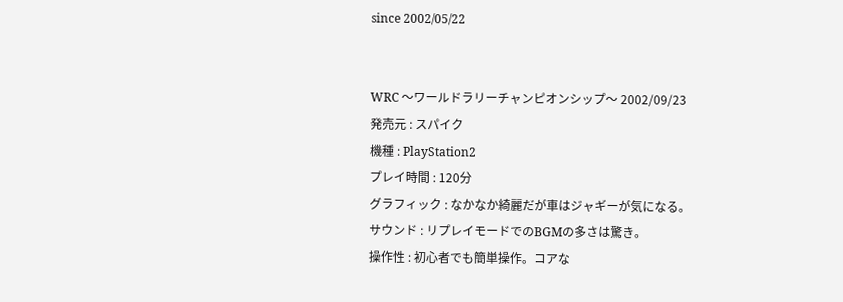since 2002/05/22


WRC 〜ワールドラリーチャンピオンシップ〜 2002/09/23
発売元 : スパイク
機種 : PlayStation2
プレイ時間 : 120分
グラフィック : なかなか綺麗だが車はジャギーが気になる。
サウンド : リプレイモードでのBGMの多さは驚き。
操作性 : 初心者でも簡単操作。コアな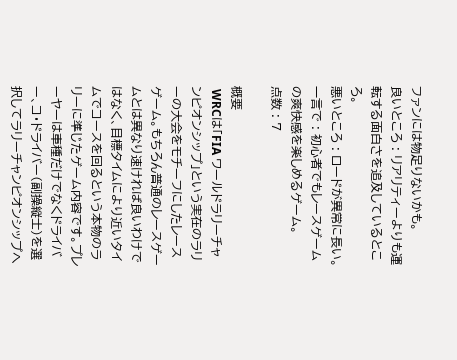ファンには物足りないかも。
良いところ : リアリティーよりも運転する面白さを追及しているところ。
悪いところ : ロードが異常に長い。
一言で : 初心者でもレースゲームの爽快感を楽しめるゲーム。
点数 : 7

概要
 WRCは「FIA ワールドラリーチャンピオンシップ」という実在のラリーの大会をモチーフにしたレースゲーム。もちろん普通のレースゲームとは異なり速ければ良いわけではなく、目標タイムにより近いタイムでコースを回るという本物のラリーに準じたゲーム内容です。プレーヤーは車種だけでなくドライバー、コ・ドライバー(副操縦士)を選択してラリーチャンピオンシップへ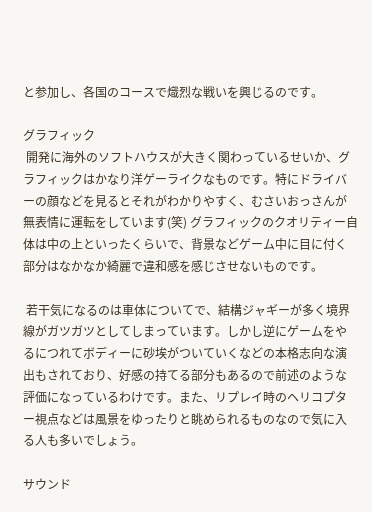と参加し、各国のコースで熾烈な戦いを興じるのです。

グラフィック
 開発に海外のソフトハウスが大きく関わっているせいか、グラフィックはかなり洋ゲーライクなものです。特にドライバーの顔などを見るとそれがわかりやすく、むさいおっさんが無表情に運転をしています(笑) グラフィックのクオリティー自体は中の上といったくらいで、背景などゲーム中に目に付く部分はなかなか綺麗で違和感を感じさせないものです。

 若干気になるのは車体についてで、結構ジャギーが多く境界線がガツガツとしてしまっています。しかし逆にゲームをやるにつれてボディーに砂埃がついていくなどの本格志向な演出もされており、好感の持てる部分もあるので前述のような評価になっているわけです。また、リプレイ時のヘリコプター視点などは風景をゆったりと眺められるものなので気に入る人も多いでしょう。

サウンド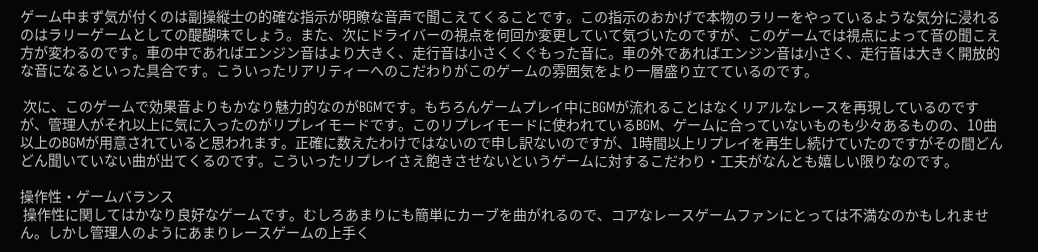ゲーム中まず気が付くのは副操縦士の的確な指示が明瞭な音声で聞こえてくることです。この指示のおかげで本物のラリーをやっているような気分に浸れるのはラリーゲームとしての醍醐味でしょう。また、次にドライバーの視点を何回か変更していて気づいたのですが、このゲームでは視点によって音の聞こえ方が変わるのです。車の中であればエンジン音はより大きく、走行音は小さくくぐもった音に。車の外であればエンジン音は小さく、走行音は大きく開放的な音になるといった具合です。こういったリアリティーへのこだわりがこのゲームの雰囲気をより一層盛り立てているのです。

 次に、このゲームで効果音よりもかなり魅力的なのがBGMです。もちろんゲームプレイ中にBGMが流れることはなくリアルなレースを再現しているのですが、管理人がそれ以上に気に入ったのがリプレイモードです。このリプレイモードに使われているBGM、ゲームに合っていないものも少々あるものの、10曲以上のBGMが用意されていると思われます。正確に数えたわけではないので申し訳ないのですが、1時間以上リプレイを再生し続けていたのですがその間どんどん聞いていない曲が出てくるのです。こういったリプレイさえ飽きさせないというゲームに対するこだわり・工夫がなんとも嬉しい限りなのです。

操作性・ゲームバランス
 操作性に関してはかなり良好なゲームです。むしろあまりにも簡単にカーブを曲がれるので、コアなレースゲームファンにとっては不満なのかもしれません。しかし管理人のようにあまりレースゲームの上手く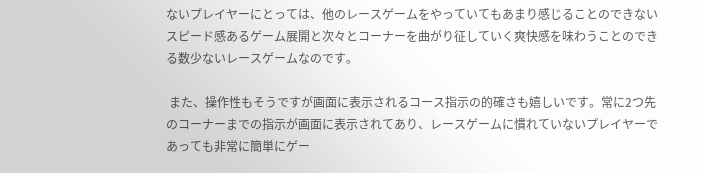ないプレイヤーにとっては、他のレースゲームをやっていてもあまり感じることのできないスピード感あるゲーム展開と次々とコーナーを曲がり征していく爽快感を味わうことのできる数少ないレースゲームなのです。

 また、操作性もそうですが画面に表示されるコース指示の的確さも嬉しいです。常に2つ先のコーナーまでの指示が画面に表示されてあり、レースゲームに慣れていないプレイヤーであっても非常に簡単にゲー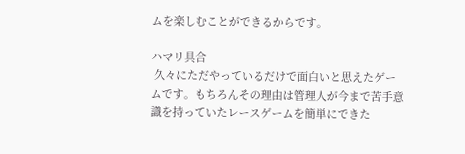ムを楽しむことができるからです。

ハマリ具合
 久々にただやっているだけで面白いと思えたゲームです。もちろんその理由は管理人が今まで苦手意識を持っていたレースゲームを簡単にできた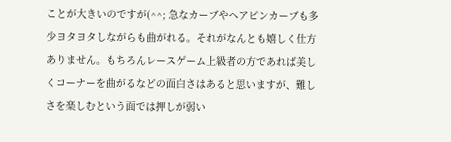ことが大きいのですが(^^; 急なカーブやヘアピンカーブも多少ヨタヨタしながらも曲がれる。それがなんとも嬉しく仕方ありません。もちろんレースゲーム上級者の方であれば美しくコーナーを曲がるなどの面白さはあると思いますが、難しさを楽しむという面では押しが弱い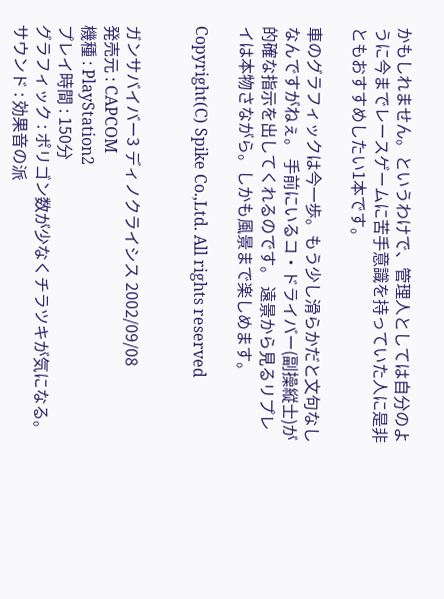かもしれません。というわけで、管理人としては自分のように今までレースゲームに苦手意識を持っていた人に是非ともおすすめしたい1本です。

車のグラフィックは今一歩。もう少し滑らかだと文句なしなんですがねぇ。 手前にいるコ・ドライバー(副操縦士)が的確な指示を出してくれるのです。 遠景から見るリプレイは本物さながら。しかも風景まで楽しめます。

Copyright(C) Spike Co.,Ltd. All rights reserved


ガンサバイバー3 ディノクライシス 2002/09/08
発売元 : CAPCOM
機種 : PlayStation2
プレイ時間 : 150分
グラフィック : ポリゴン数が少なくチラツキが気になる。
サウンド : 効果音の派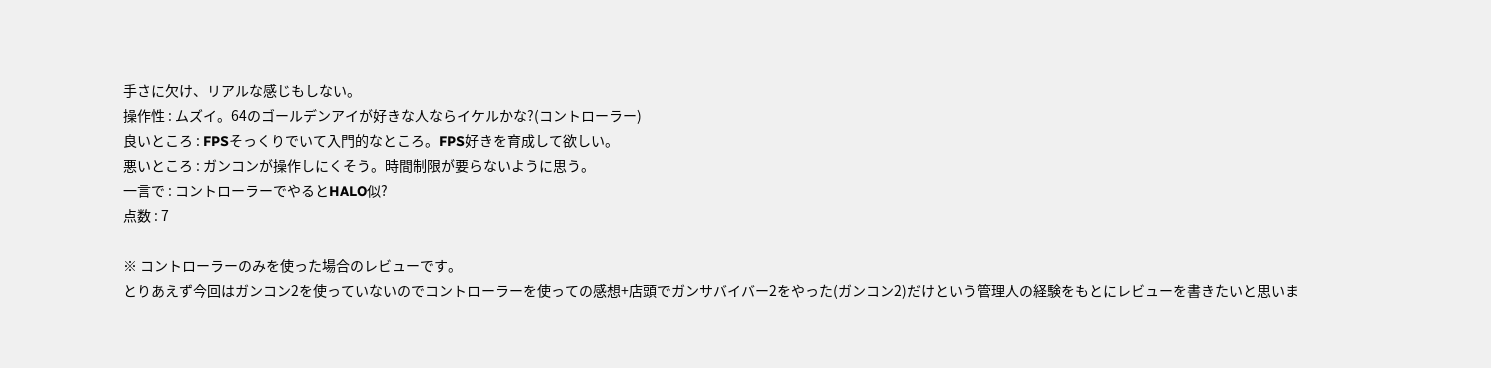手さに欠け、リアルな感じもしない。
操作性 : ムズイ。64のゴールデンアイが好きな人ならイケルかな?(コントローラー)
良いところ : FPSそっくりでいて入門的なところ。FPS好きを育成して欲しい。
悪いところ : ガンコンが操作しにくそう。時間制限が要らないように思う。
一言で : コントローラーでやるとHALO似?
点数 : 7

※ コントローラーのみを使った場合のレビューです。
とりあえず今回はガンコン2を使っていないのでコントローラーを使っての感想+店頭でガンサバイバー2をやった(ガンコン2)だけという管理人の経験をもとにレビューを書きたいと思いま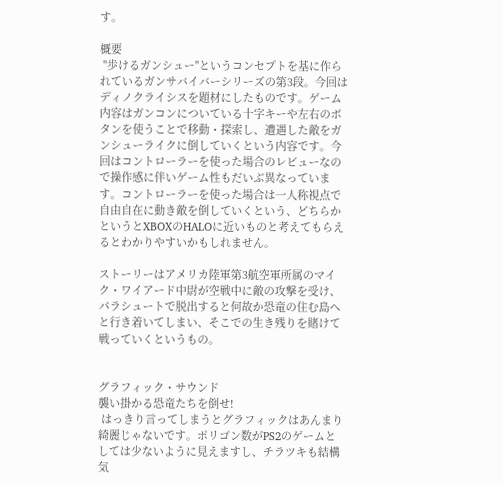す。

概要
 "歩けるガンシュー"というコンセプトを基に作られているガンサバイバーシリーズの第3段。今回はディノクライシスを題材にしたものです。ゲーム内容はガンコンについている十字キーや左右のボタンを使うことで移動・探索し、遭遇した敵をガンシューライクに倒していくという内容です。今回はコントローラーを使った場合のレビューなので操作感に伴いゲーム性もだいぶ異なっています。コントローラーを使った場合は一人称視点で自由自在に動き敵を倒していくという、どちらかというとXBOXのHALOに近いものと考えてもらえるとわかりやすいかもしれません。

ストーリーはアメリカ陸軍第3航空軍所属のマイク・ワイアード中尉が空戦中に敵の攻撃を受け、パラシュートで脱出すると何故か恐竜の住む島へと行き着いてしまい、そこでの生き残りを賭けて戦っていくというもの。


グラフィック・サウンド
襲い掛かる恐竜たちを倒せ!
 はっきり言ってしまうとグラフィックはあんまり綺麗じゃないです。ポリゴン数がPS2のゲームとしては少ないように見えますし、チラツキも結構気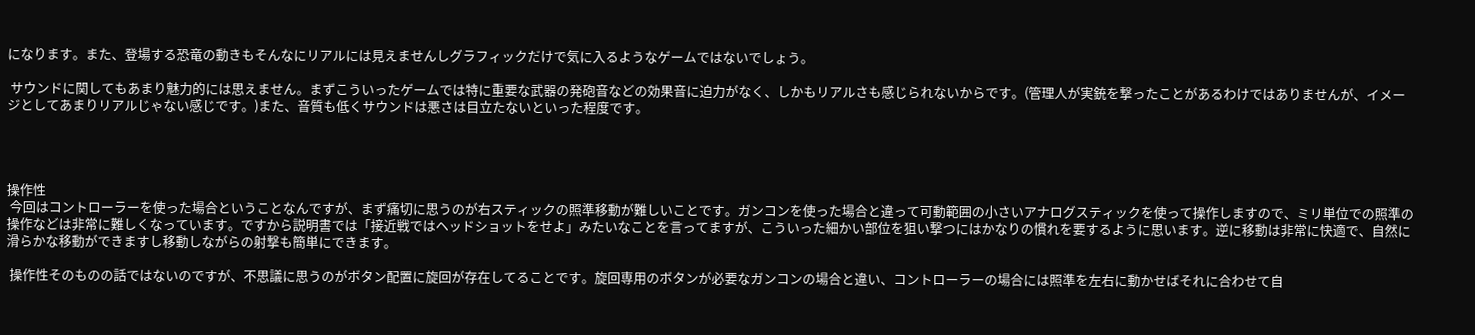になります。また、登場する恐竜の動きもそんなにリアルには見えませんしグラフィックだけで気に入るようなゲームではないでしょう。

 サウンドに関してもあまり魅力的には思えません。まずこういったゲームでは特に重要な武器の発砲音などの効果音に迫力がなく、しかもリアルさも感じられないからです。(管理人が実銃を撃ったことがあるわけではありませんが、イメージとしてあまりリアルじゃない感じです。)また、音質も低くサウンドは悪さは目立たないといった程度です。




操作性
 今回はコントローラーを使った場合ということなんですが、まず痛切に思うのが右スティックの照準移動が難しいことです。ガンコンを使った場合と違って可動範囲の小さいアナログスティックを使って操作しますので、ミリ単位での照準の操作などは非常に難しくなっています。ですから説明書では「接近戦ではヘッドショットをせよ」みたいなことを言ってますが、こういった細かい部位を狙い撃つにはかなりの慣れを要するように思います。逆に移動は非常に快適で、自然に滑らかな移動ができますし移動しながらの射撃も簡単にできます。

 操作性そのものの話ではないのですが、不思議に思うのがボタン配置に旋回が存在してることです。旋回専用のボタンが必要なガンコンの場合と違い、コントローラーの場合には照準を左右に動かせばそれに合わせて自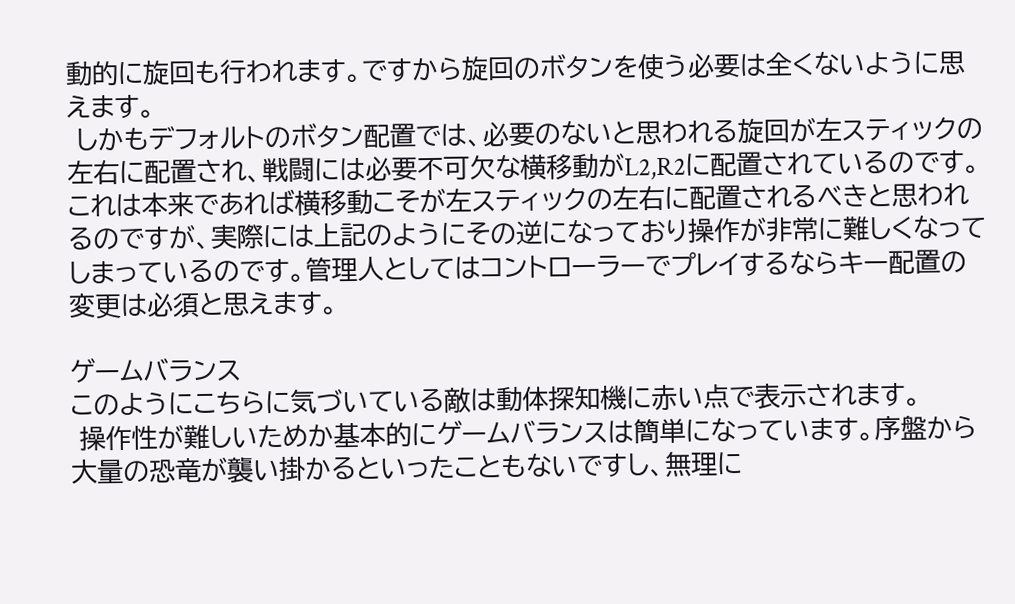動的に旋回も行われます。ですから旋回のボタンを使う必要は全くないように思えます。
 しかもデフォルトのボタン配置では、必要のないと思われる旋回が左スティックの左右に配置され、戦闘には必要不可欠な横移動がL2,R2に配置されているのです。これは本来であれば横移動こそが左スティックの左右に配置されるべきと思われるのですが、実際には上記のようにその逆になっており操作が非常に難しくなってしまっているのです。管理人としてはコントローラーでプレイするならキー配置の変更は必須と思えます。

ゲームバランス
このようにこちらに気づいている敵は動体探知機に赤い点で表示されます。
 操作性が難しいためか基本的にゲームバランスは簡単になっています。序盤から大量の恐竜が襲い掛かるといったこともないですし、無理に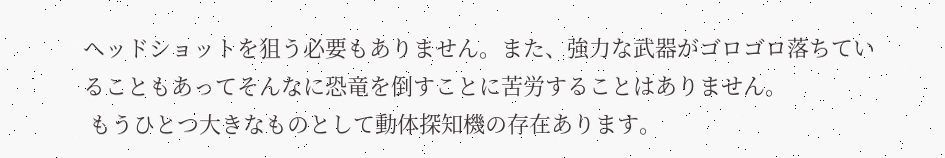ヘッドショットを狙う必要もありません。また、強力な武器がゴロゴロ落ちていることもあってそんなに恐竜を倒すことに苦労することはありません。
 もうひとつ大きなものとして動体探知機の存在あります。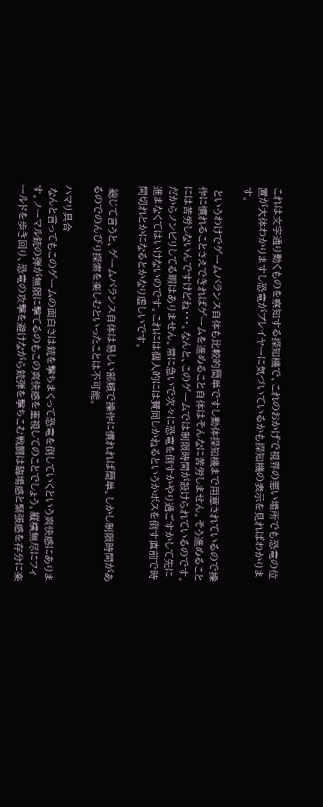これは文字通り動くものを察知する探知機で、これのおかげで視界の悪い場所でも恐竜の位置が大体わかりますし恐竜がプレイヤーに気づいているかも探知機の表示を見ればわかります。

 というわけでゲームバランス自体も比較的簡単ですし動体探知機まで用意されているので操作に慣れることさえできればゲームを進めること自体はそんなに苦労しません。そう進めることには苦労しないんですけどね・・・。なんと、このゲームでは制限時間が設けられているのです。だからノンビリしてる暇はありません。常に急いで次々に恐竜を倒すかやり過ごすかして先に進まなくてはいけないのです。これには個人的には賛同しかねるというかボスを倒す直前で時間切れとかになるとかなり虚しいです。

 総じて言うと、ゲームバランス自体は易しい部類で操作に慣れれば簡単。しかし制限時間があるのでのんびり探索を楽しむといったことは不可能。

ハマリ具合
 なんと言ってもこのゲームの面白さは銃を撃ちまくって恐竜を倒していくという爽快感にあります。ノーマル銃の弾が無限に撃てるのもこの爽快感を重視してのことでしょう。縦横無尽にフィールドを歩き回り、恐竜の攻撃を避けながら銃弾を撃ちこむ戦闘は臨場感と緊張感を存分に楽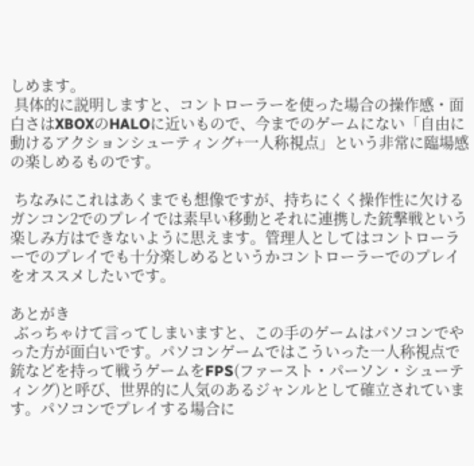しめます。
 具体的に説明しますと、コントローラーを使った場合の操作感・面白さはXBOXのHALOに近いもので、今までのゲームにない「自由に動けるアクションシューティング+一人称視点」という非常に臨場感の楽しめるものです。

 ちなみにこれはあくまでも想像ですが、持ちにくく操作性に欠けるガンコン2でのプレイでは素早い移動とそれに連携した銃撃戦という楽しみ方はできないように思えます。管理人としてはコントローラーでのプレイでも十分楽しめるというかコントローラーでのプレイをオススメしたいです。

あとがき
 ぶっちゃけて言ってしまいますと、この手のゲームはパソコンでやった方が面白いです。パソコンゲームではこういった一人称視点で銃などを持って戦うゲームをFPS(ファースト・パーソン・シューティング)と呼び、世界的に人気のあるジャンルとして確立されています。パソコンでプレイする場合に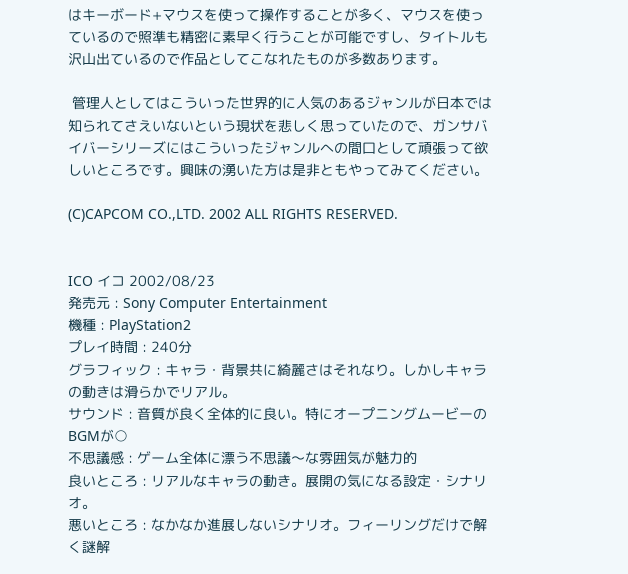はキーボード+マウスを使って操作することが多く、マウスを使っているので照準も精密に素早く行うことが可能ですし、タイトルも沢山出ているので作品としてこなれたものが多数あります。

 管理人としてはこういった世界的に人気のあるジャンルが日本では知られてさえいないという現状を悲しく思っていたので、ガンサバイバーシリーズにはこういったジャンルへの間口として頑張って欲しいところです。興味の湧いた方は是非ともやってみてください。

(C)CAPCOM CO.,LTD. 2002 ALL RIGHTS RESERVED.


ICO イコ 2002/08/23
発売元 : Sony Computer Entertainment
機種 : PlayStation2
プレイ時間 : 240分
グラフィック : キャラ・背景共に綺麗さはそれなり。しかしキャラの動きは滑らかでリアル。
サウンド : 音質が良く全体的に良い。特にオープニングムービーのBGMが○
不思議感 : ゲーム全体に漂う不思議〜な雰囲気が魅力的
良いところ : リアルなキャラの動き。展開の気になる設定・シナリオ。
悪いところ : なかなか進展しないシナリオ。フィーリングだけで解く謎解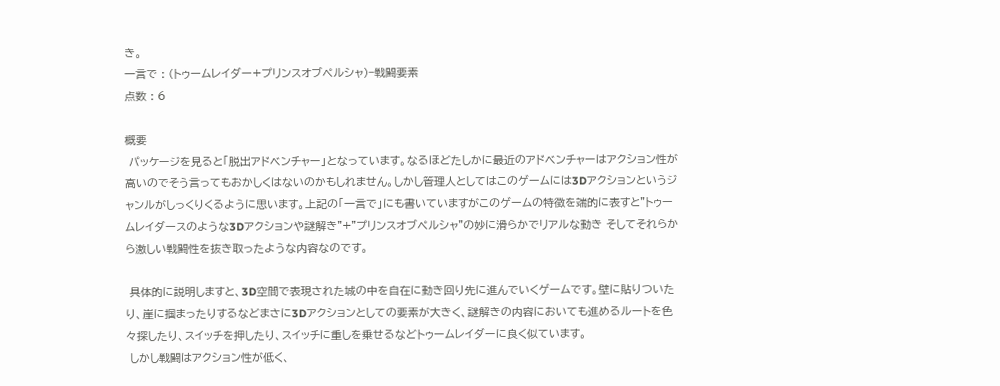き。
一言で : (トゥームレイダー+プリンスオブペルシャ)−戦闘要素
点数 : 6

概要
 パッケージを見ると「脱出アドベンチャー」となっています。なるほどたしかに最近のアドベンチャーはアクション性が高いのでそう言ってもおかしくはないのかもしれません。しかし管理人としてはこのゲームには3Dアクションというジャンルがしっくりくるように思います。上記の「一言で」にも書いていますがこのゲームの特徴を端的に表すと"トゥームレイダースのような3Dアクションや謎解き"+"プリンスオブペルシャ"の妙に滑らかでリアルな動き そしてそれらから激しい戦闘性を抜き取ったような内容なのです。

 具体的に説明しますと、3D空間で表現された城の中を自在に動き回り先に進んでいくゲームです。壁に貼りついたり、崖に掴まったりするなどまさに3Dアクションとしての要素が大きく、謎解きの内容においても進めるルートを色々探したり、スイッチを押したり、スイッチに重しを乗せるなどトゥームレイダーに良く似ています。
 しかし戦闘はアクション性が低く、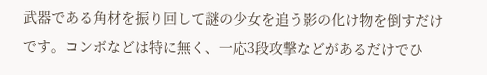武器である角材を振り回して謎の少女を追う影の化け物を倒すだけです。コンボなどは特に無く、一応3段攻撃などがあるだけでひ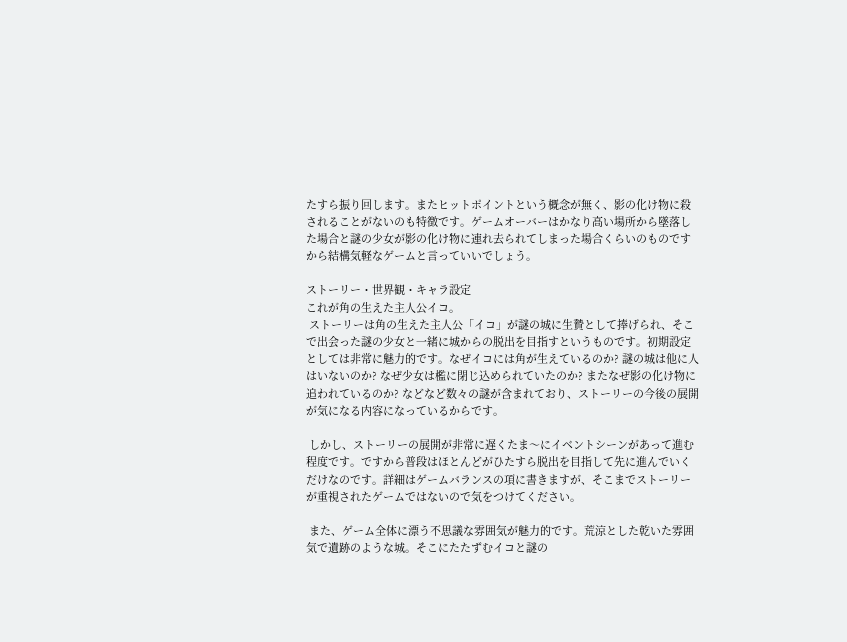たすら振り回します。またヒットポイントという概念が無く、影の化け物に殺されることがないのも特徴です。ゲームオーバーはかなり高い場所から墜落した場合と謎の少女が影の化け物に連れ去られてしまった場合くらいのものですから結構気軽なゲームと言っていいでしょう。

ストーリー・世界観・キャラ設定
これが角の生えた主人公イコ。
 ストーリーは角の生えた主人公「イコ」が謎の城に生贄として捧げられ、そこで出会った謎の少女と一緒に城からの脱出を目指すというものです。初期設定としては非常に魅力的です。なぜイコには角が生えているのか? 謎の城は他に人はいないのか? なぜ少女は檻に閉じ込められていたのか? またなぜ影の化け物に追われているのか? などなど数々の謎が含まれており、ストーリーの今後の展開が気になる内容になっているからです。

 しかし、ストーリーの展開が非常に遅くたま〜にイベントシーンがあって進む程度です。ですから普段はほとんどがひたすら脱出を目指して先に進んでいくだけなのです。詳細はゲームバランスの項に書きますが、そこまでストーリーが重視されたゲームではないので気をつけてください。

 また、ゲーム全体に漂う不思議な雰囲気が魅力的です。荒涼とした乾いた雰囲気で遺跡のような城。そこにたたずむイコと謎の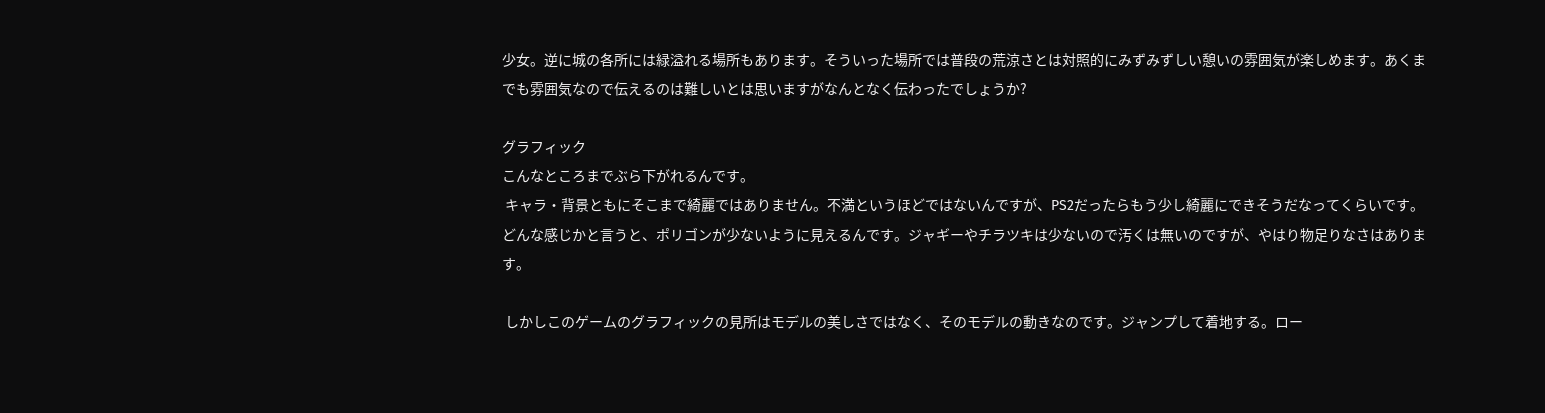少女。逆に城の各所には緑溢れる場所もあります。そういった場所では普段の荒涼さとは対照的にみずみずしい憩いの雰囲気が楽しめます。あくまでも雰囲気なので伝えるのは難しいとは思いますがなんとなく伝わったでしょうか?

グラフィック
こんなところまでぶら下がれるんです。
 キャラ・背景ともにそこまで綺麗ではありません。不満というほどではないんですが、PS2だったらもう少し綺麗にできそうだなってくらいです。どんな感じかと言うと、ポリゴンが少ないように見えるんです。ジャギーやチラツキは少ないので汚くは無いのですが、やはり物足りなさはあります。

 しかしこのゲームのグラフィックの見所はモデルの美しさではなく、そのモデルの動きなのです。ジャンプして着地する。ロー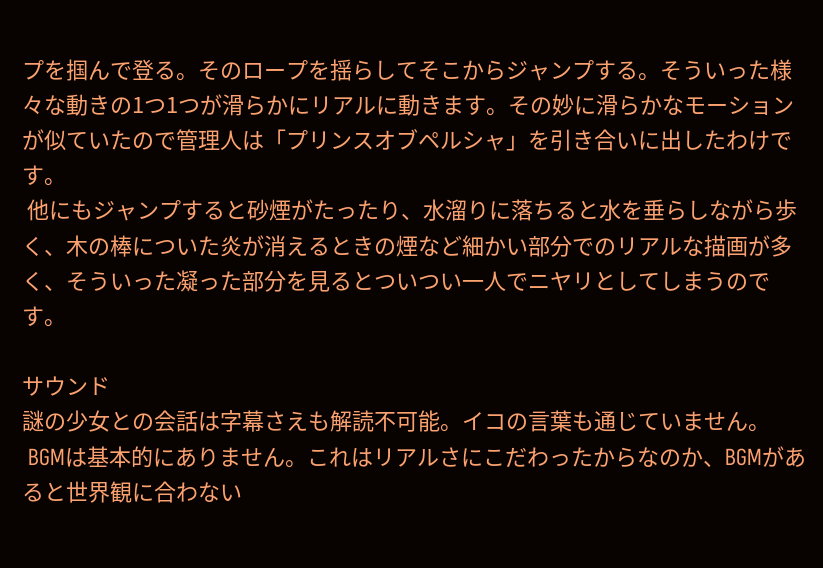プを掴んで登る。そのロープを揺らしてそこからジャンプする。そういった様々な動きの1つ1つが滑らかにリアルに動きます。その妙に滑らかなモーションが似ていたので管理人は「プリンスオブペルシャ」を引き合いに出したわけです。
 他にもジャンプすると砂煙がたったり、水溜りに落ちると水を垂らしながら歩く、木の棒についた炎が消えるときの煙など細かい部分でのリアルな描画が多く、そういった凝った部分を見るとついつい一人でニヤリとしてしまうのです。

サウンド
謎の少女との会話は字幕さえも解読不可能。イコの言葉も通じていません。
 BGMは基本的にありません。これはリアルさにこだわったからなのか、BGMがあると世界観に合わない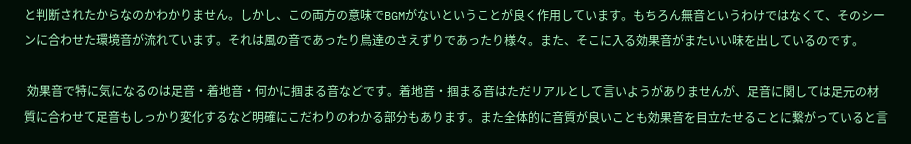と判断されたからなのかわかりません。しかし、この両方の意味でBGMがないということが良く作用しています。もちろん無音というわけではなくて、そのシーンに合わせた環境音が流れています。それは風の音であったり鳥達のさえずりであったり様々。また、そこに入る効果音がまたいい味を出しているのです。

 効果音で特に気になるのは足音・着地音・何かに掴まる音などです。着地音・掴まる音はただリアルとして言いようがありませんが、足音に関しては足元の材質に合わせて足音もしっかり変化するなど明確にこだわりのわかる部分もあります。また全体的に音質が良いことも効果音を目立たせることに繋がっていると言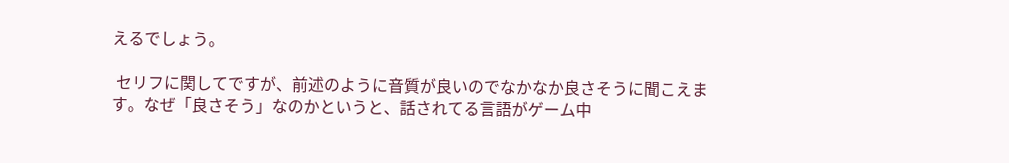えるでしょう。

 セリフに関してですが、前述のように音質が良いのでなかなか良さそうに聞こえます。なぜ「良さそう」なのかというと、話されてる言語がゲーム中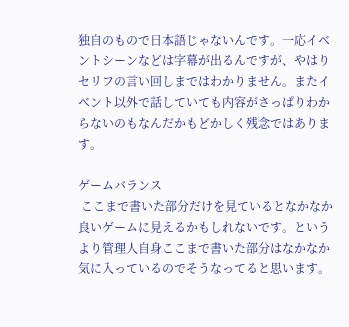独自のもので日本語じゃないんです。一応イベントシーンなどは字幕が出るんですが、やはりセリフの言い回しまではわかりません。またイベント以外で話していても内容がさっぱりわからないのもなんだかもどかしく残念ではあります。

ゲームバランス
 ここまで書いた部分だけを見ているとなかなか良いゲームに見えるかもしれないです。というより管理人自身ここまで書いた部分はなかなか気に入っているのでそうなってると思います。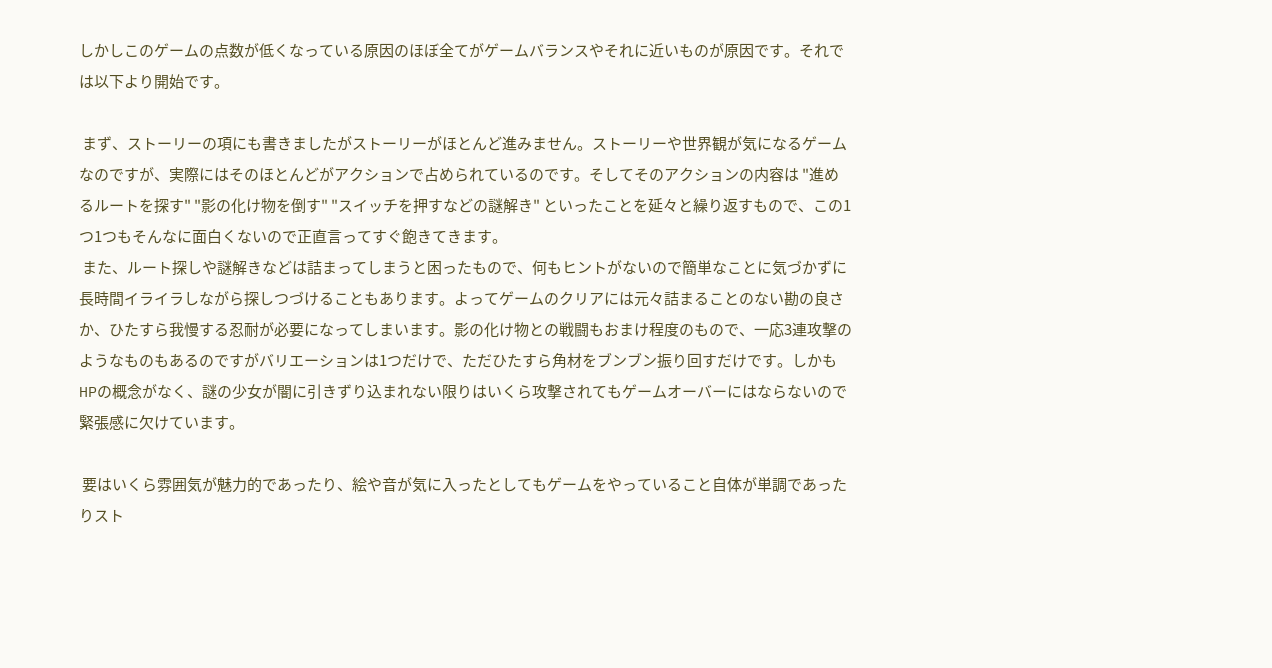しかしこのゲームの点数が低くなっている原因のほぼ全てがゲームバランスやそれに近いものが原因です。それでは以下より開始です。

 まず、ストーリーの項にも書きましたがストーリーがほとんど進みません。ストーリーや世界観が気になるゲームなのですが、実際にはそのほとんどがアクションで占められているのです。そしてそのアクションの内容は "進めるルートを探す" "影の化け物を倒す" "スイッチを押すなどの謎解き" といったことを延々と繰り返すもので、この1つ1つもそんなに面白くないので正直言ってすぐ飽きてきます。
 また、ルート探しや謎解きなどは詰まってしまうと困ったもので、何もヒントがないので簡単なことに気づかずに長時間イライラしながら探しつづけることもあります。よってゲームのクリアには元々詰まることのない勘の良さか、ひたすら我慢する忍耐が必要になってしまいます。影の化け物との戦闘もおまけ程度のもので、一応3連攻撃のようなものもあるのですがバリエーションは1つだけで、ただひたすら角材をブンブン振り回すだけです。しかもHPの概念がなく、謎の少女が闇に引きずり込まれない限りはいくら攻撃されてもゲームオーバーにはならないので緊張感に欠けています。

 要はいくら雰囲気が魅力的であったり、絵や音が気に入ったとしてもゲームをやっていること自体が単調であったりスト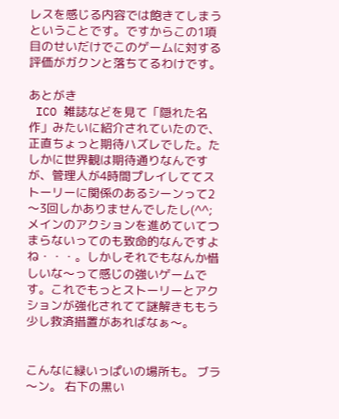レスを感じる内容では飽きてしまうということです。ですからこの1項目のせいだけでこのゲームに対する評価がガクンと落ちてるわけです。

あとがき
 ICO 雑誌などを見て「隠れた名作」みたいに紹介されていたので、正直ちょっと期待ハズレでした。たしかに世界観は期待通りなんですが、管理人が4時間プレイしててストーリーに関係のあるシーンって2〜3回しかありませんでしたし(^^; メインのアクションを進めていてつまらないってのも致命的なんですよね・・・。しかしそれでもなんか惜しいな〜って感じの強いゲームです。これでもっとストーリーとアクションが強化されてて謎解きももう少し救済措置があればなぁ〜。


こんなに緑いっぱいの場所も。 ブラ〜ン。 右下の黒い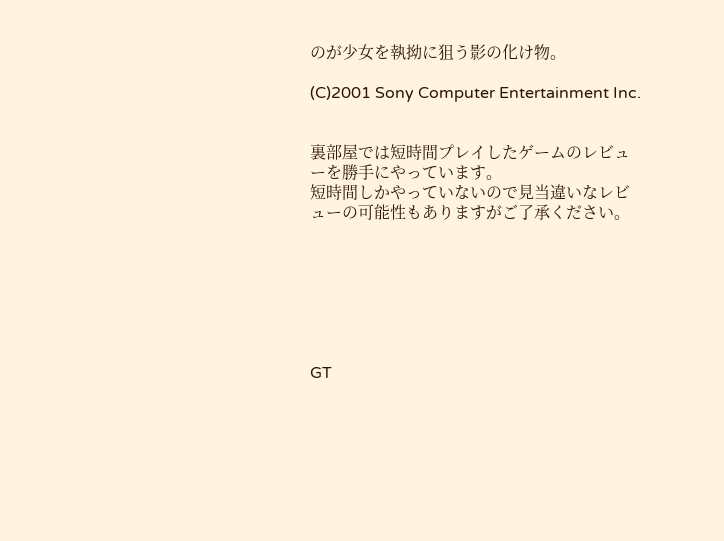のが少女を執拗に狙う影の化け物。

(C)2001 Sony Computer Entertainment Inc.


裏部屋では短時間プレイしたゲームのレビューを勝手にやっています。
短時間しかやっていないので見当違いなレビューの可能性もありますがご了承ください。







GT